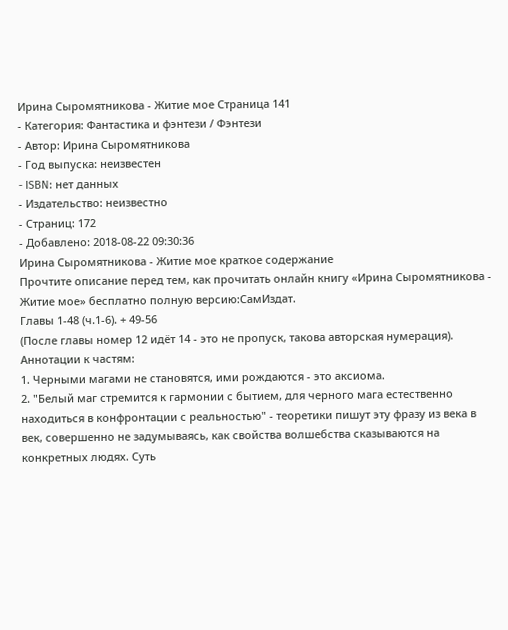Ирина Сыромятникова - Житие мое Страница 141
- Категория: Фантастика и фэнтези / Фэнтези
- Автор: Ирина Сыромятникова
- Год выпуска: неизвестен
- ISBN: нет данных
- Издательство: неизвестно
- Страниц: 172
- Добавлено: 2018-08-22 09:30:36
Ирина Сыромятникова - Житие мое краткое содержание
Прочтите описание перед тем, как прочитать онлайн книгу «Ирина Сыромятникова - Житие мое» бесплатно полную версию:СамИздат.
Главы 1-48 (ч.1-6). + 49-56
(После главы номер 12 идёт 14 - это не пропуск, такова авторская нумерация).
Аннотации к частям:
1. Черными магами не становятся, ими рождаются - это аксиома.
2. "Белый маг стремится к гармонии с бытием, для черного мага естественно находиться в конфронтации с реальностью" - теоретики пишут эту фразу из века в век, совершенно не задумываясь, как свойства волшебства сказываются на конкретных людях. Суть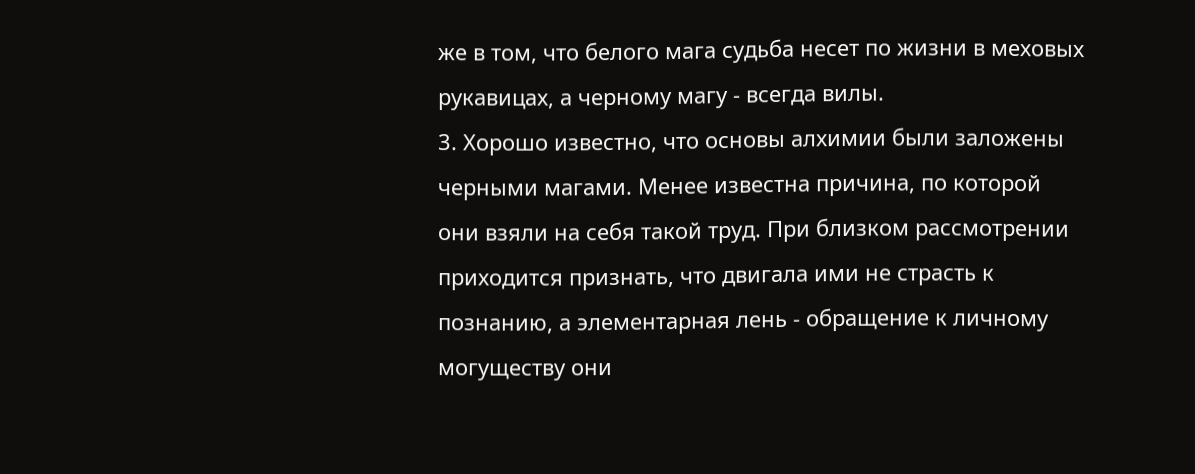же в том, что белого мага судьба несет по жизни в меховых рукавицах, а черному магу - всегда вилы.
3. Хорошо известно, что основы алхимии были заложены черными магами. Менее известна причина, по которой они взяли на себя такой труд. При близком рассмотрении приходится признать, что двигала ими не страсть к познанию, а элементарная лень - обращение к личному могуществу они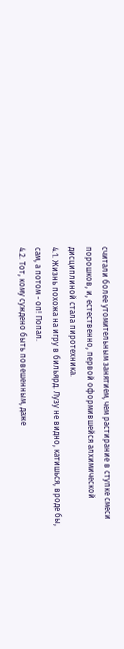считали более утомительным занятием, чем растирание в ступке смеси порошков, и, естественно, первой оформившейся алхимической дисциплиной стала пиротехника.
4.1. Жизнь похожа на игру в бильярд. Лузу не видно, катишься, вроде бы, сам, а потом - оп! Попал.
4.2. Тот, кому суждено быть повешенным, даже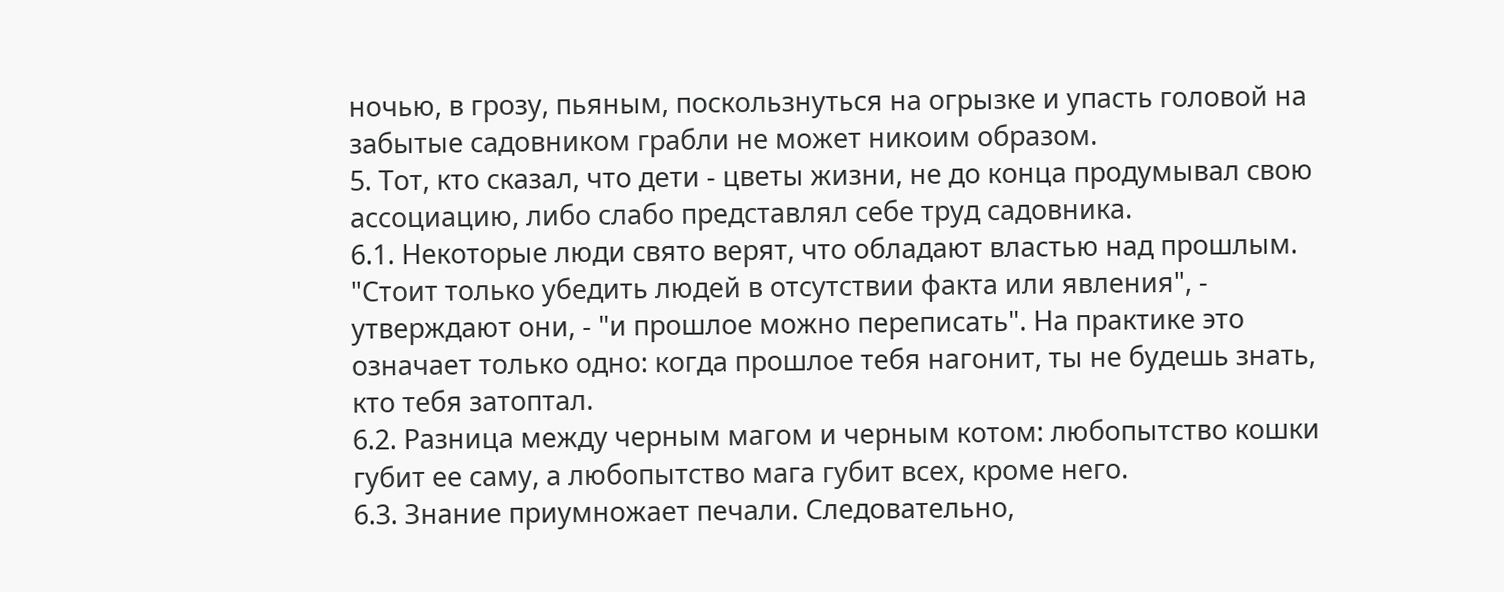ночью, в грозу, пьяным, поскользнуться на огрызке и упасть головой на забытые садовником грабли не может никоим образом.
5. Тот, кто сказал, что дети - цветы жизни, не до конца продумывал свою ассоциацию, либо слабо представлял себе труд садовника.
6.1. Некоторые люди свято верят, что обладают властью над прошлым. "Стоит только убедить людей в отсутствии факта или явления", - утверждают они, - "и прошлое можно переписать". На практике это означает только одно: когда прошлое тебя нагонит, ты не будешь знать, кто тебя затоптал.
6.2. Разница между черным магом и черным котом: любопытство кошки губит ее саму, а любопытство мага губит всех, кроме него.
6.3. Знание приумножает печали. Следовательно,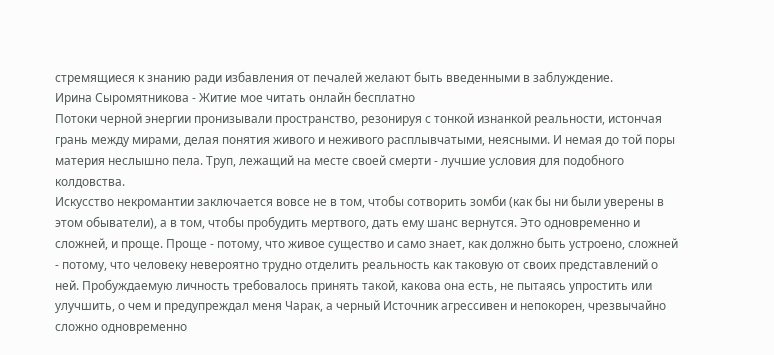стремящиеся к знанию ради избавления от печалей желают быть введенными в заблуждение.
Ирина Сыромятникова - Житие мое читать онлайн бесплатно
Потоки черной энергии пронизывали пространство, резонируя с тонкой изнанкой реальности, истончая грань между мирами, делая понятия живого и неживого расплывчатыми, неясными. И немая до той поры материя неслышно пела. Труп, лежащий на месте своей смерти - лучшие условия для подобного колдовства.
Искусство некромантии заключается вовсе не в том, чтобы сотворить зомби (как бы ни были уверены в этом обыватели), а в том, чтобы пробудить мертвого, дать ему шанс вернутся. Это одновременно и сложней, и проще. Проще - потому, что живое существо и само знает, как должно быть устроено, сложней - потому, что человеку невероятно трудно отделить реальность как таковую от своих представлений о ней. Пробуждаемую личность требовалось принять такой, какова она есть, не пытаясь упростить или улучшить, о чем и предупреждал меня Чарак, а черный Источник агрессивен и непокорен, чрезвычайно сложно одновременно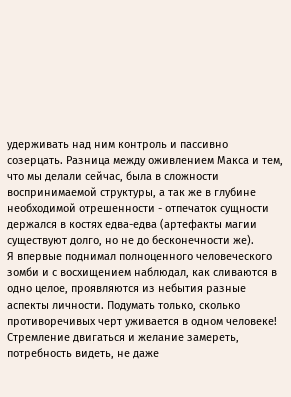удерживать над ним контроль и пассивно созерцать. Разница между оживлением Макса и тем, что мы делали сейчас, была в сложности воспринимаемой структуры, а так же в глубине необходимой отрешенности - отпечаток сущности держался в костях едва-едва (артефакты магии существуют долго, но не до бесконечности же).
Я впервые поднимал полноценного человеческого зомби и с восхищением наблюдал, как сливаются в одно целое, проявляются из небытия разные аспекты личности. Подумать только, сколько противоречивых черт уживается в одном человеке! Стремление двигаться и желание замереть, потребность видеть, не даже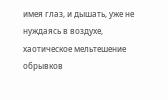имея глаз, и дышать, уже не нуждаясь в воздухе, хаотическое мельтешение обрывков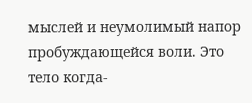мыслей и неумолимый напор пробуждающейся воли. Это тело когда-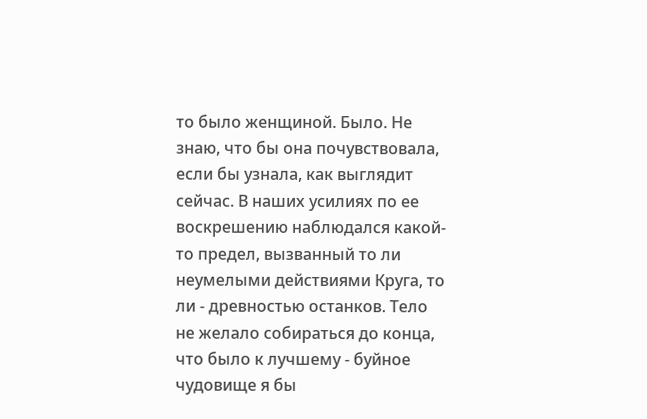то было женщиной. Было. Не знаю, что бы она почувствовала, если бы узнала, как выглядит сейчас. В наших усилиях по ее воскрешению наблюдался какой-то предел, вызванный то ли неумелыми действиями Круга, то ли - древностью останков. Тело не желало собираться до конца, что было к лучшему - буйное чудовище я бы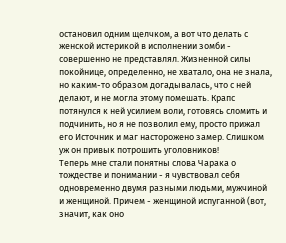остановил одним щелчком, а вот что делать с женской истерикой в исполнении зомби - совершенно не представлял. Жизненной силы покойнице, определенно, не хватало, она не знала, но каким-то образом догадывалась, что с ней делают, и не могла этому помешать. Крапс потянулся к ней усилием воли, готовясь сломить и подчинить, но я не позволил ему, просто прижал его Источник и маг насторожено замер. Слишком уж он привык потрошить уголовников!
Теперь мне стали понятны слова Чарака о тождестве и понимании - я чувствовал себя одновременно двумя разными людьми, мужчиной и женщиной. Причем - женщиной испуганной (вот, значит, как оно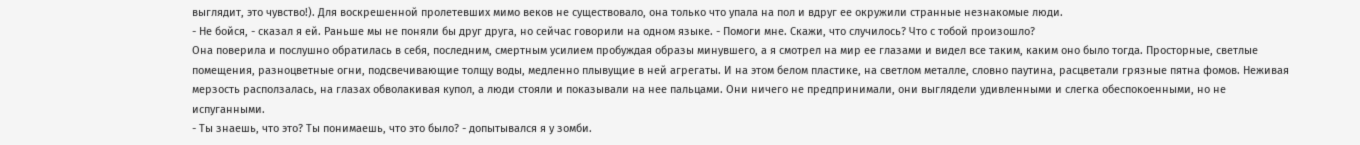выглядит, это чувство!). Для воскрешенной пролетевших мимо веков не существовало, она только что упала на пол и вдруг ее окружили странные незнакомые люди.
- Не бойся, - сказал я ей. Раньше мы не поняли бы друг друга, но сейчас говорили на одном языке. - Помоги мне. Скажи, что случилось? Что с тобой произошло?
Она поверила и послушно обратилась в себя, последним, смертным усилием пробуждая образы минувшего, а я смотрел на мир ее глазами и видел все таким, каким оно было тогда. Просторные, светлые помещения, разноцветные огни, подсвечивающие толщу воды, медленно плывущие в ней агрегаты. И на этом белом пластике, на светлом металле, словно паутина, расцветали грязные пятна фомов. Неживая мерзость расползалась, на глазах обволакивая купол, а люди стояли и показывали на нее пальцами. Они ничего не предпринимали, они выглядели удивленными и слегка обеспокоенными, но не испуганными.
- Ты знаешь, что это? Ты понимаешь, что это было? - допытывался я у зомби.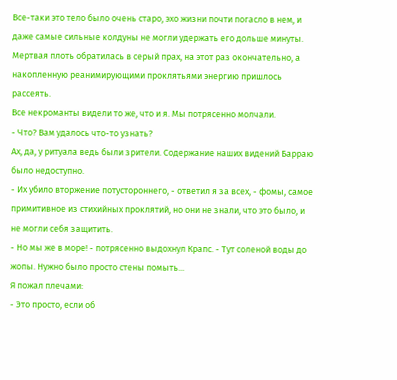Все-таки это тело было очень старо, эхо жизни почти погасло в нем, и даже самые сильные колдуны не могли удержать его дольше минуты. Мертвая плоть обратилась в серый прах, на этот раз окончательно, а накопленную реанимирующими проклятьями энергию пришлось рассеять.
Все некроманты видели то же, что и я. Мы потрясенно молчали.
- Что? Вам удалось что-то узнать?
Ах, да, у ритуала ведь были зрители. Содержание наших видений Барраю было недоступно.
- Их убило вторжение потустороннего, - ответил я за всех, - фомы, самое примитивное из стихийных проклятий, но они не знали, что это было, и не могли себя защитить.
- Но мы же в море! - потрясенно выдохнул Крапс. - Тут соленой воды до жопы. Нужно было просто стены помыть...
Я пожал плечами:
- Это просто, если об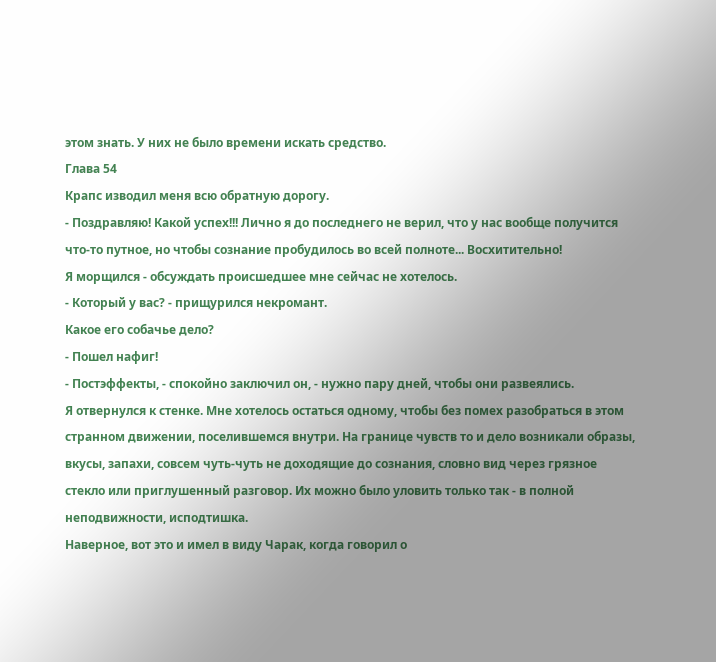этом знать. У них не было времени искать средство.
Глава 54
Крапс изводил меня всю обратную дорогу.
- Поздравляю! Какой успех!!! Лично я до последнего не верил, что у нас вообще получится что-то путное, но чтобы сознание пробудилось во всей полноте... Восхитительно!
Я морщился - обсуждать происшедшее мне сейчас не хотелось.
- Который у вас? - прищурился некромант.
Какое его собачье дело?
- Пошел нафиг!
- Постэффекты, - спокойно заключил он, - нужно пару дней, чтобы они развеялись.
Я отвернулся к стенке. Мне хотелось остаться одному, чтобы без помех разобраться в этом странном движении, поселившемся внутри. На границе чувств то и дело возникали образы, вкусы, запахи, совсем чуть-чуть не доходящие до сознания, словно вид через грязное стекло или приглушенный разговор. Их можно было уловить только так - в полной неподвижности, исподтишка.
Наверное, вот это и имел в виду Чарак, когда говорил о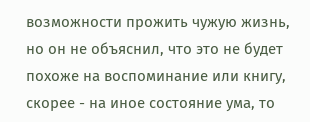возможности прожить чужую жизнь, но он не объяснил, что это не будет похоже на воспоминание или книгу, скорее - на иное состояние ума, то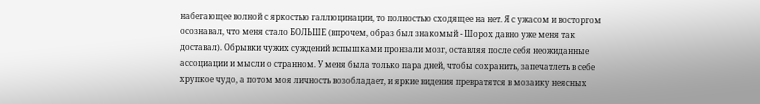набегающее волной с яркостью галлюцинации, то полностью сходящее на нет. Я с ужасом и восторгом осознавал, что меня стало БОЛЬШЕ (впрочем, образ был знакомый - Шорох давно уже меня так доставал). Обрывки чужих суждений вспышками пронзали мозг, оставляя после себя неожиданные ассоциации и мысли о странном. У меня была только пара дней, чтобы сохранить, запечатлеть в себе хрупкое чудо, а потом моя личность возобладает, и яркие видения превратятся в мозаику неясных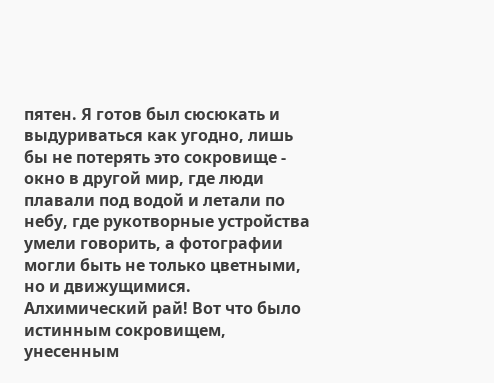пятен. Я готов был сюсюкать и выдуриваться как угодно, лишь бы не потерять это сокровище - окно в другой мир, где люди плавали под водой и летали по небу, где рукотворные устройства умели говорить, а фотографии могли быть не только цветными, но и движущимися. Алхимический рай! Вот что было истинным сокровищем, унесенным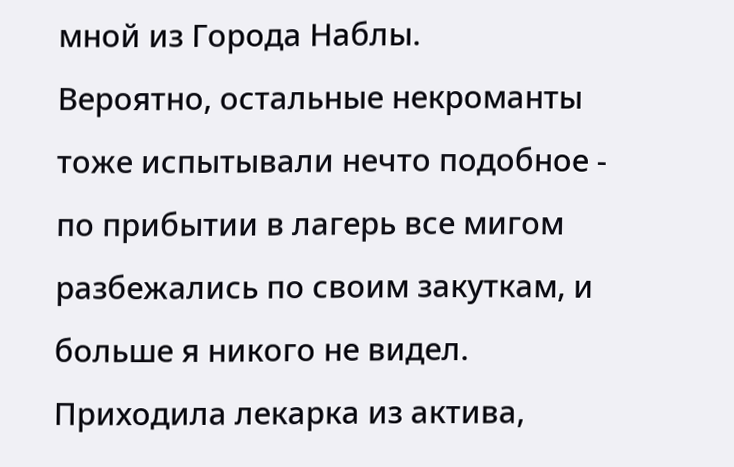мной из Города Наблы.
Вероятно, остальные некроманты тоже испытывали нечто подобное - по прибытии в лагерь все мигом разбежались по своим закуткам, и больше я никого не видел.
Приходила лекарка из актива,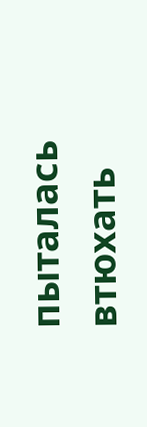пыталась втюхать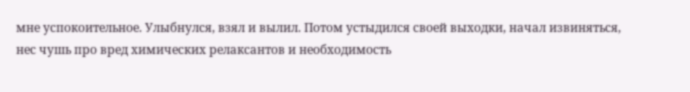мне успокоительное. Улыбнулся, взял и вылил. Потом устыдился своей выходки, начал извиняться, нес чушь про вред химических релаксантов и необходимость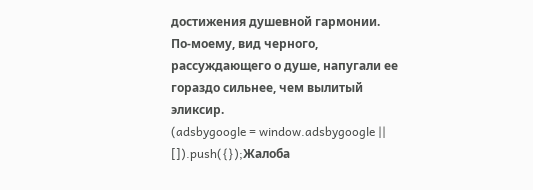достижения душевной гармонии. По-моему, вид черного, рассуждающего о душе, напугали ее гораздо сильнее, чем вылитый эликсир.
(adsbygoogle = window.adsbygoogle || []).push({});Жалоба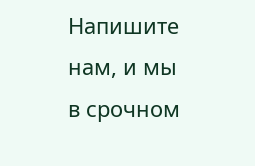Напишите нам, и мы в срочном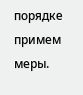порядке примем меры.